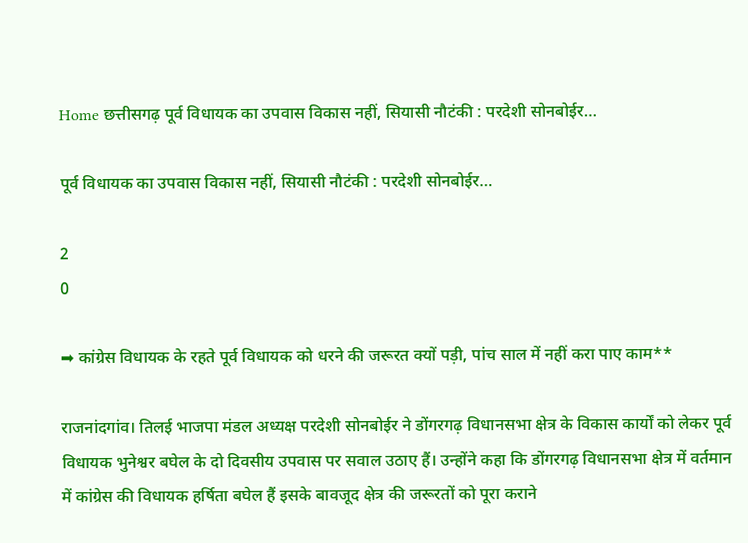Home छत्तीसगढ़ पूर्व विधायक का उपवास विकास नहीं, सियासी नौटंकी : परदेशी सोनबोईर…

पूर्व विधायक का उपवास विकास नहीं, सियासी नौटंकी : परदेशी सोनबोईर…

2
0

➡ कांग्रेस विधायक के रहते पूर्व विधायक को धरने की जरूरत क्यों पड़ी, पांच साल में नहीं करा पाए काम**

राजनांदगांव। तिलई भाजपा मंडल अध्यक्ष परदेशी सोनबोईर ने डोंगरगढ़ विधानसभा क्षेत्र के विकास कार्यों को लेकर पूर्व विधायक भुनेश्वर बघेल के दो दिवसीय उपवास पर सवाल उठाए हैं। उन्होंने कहा कि डोंगरगढ़ विधानसभा क्षेत्र में वर्तमान में कांग्रेस की विधायक हर्षिता बघेल हैं इसके बावजूद क्षेत्र की जरूरतों को पूरा कराने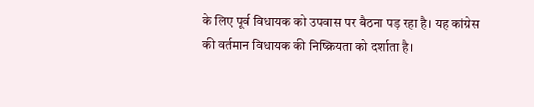के लिए पूर्व विधायक को उपवास पर बैठना पड़ रहा है। यह कांग्रेस की वर्तमान विधायक की निष्क्रियता को दर्शाता है।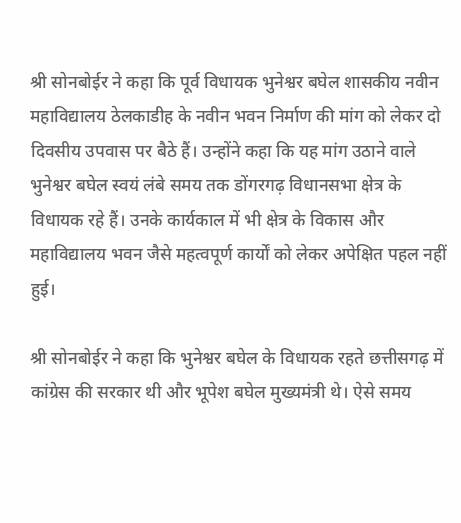श्री सोनबोईर ने कहा कि पूर्व विधायक भुनेश्वर बघेल शासकीय नवीन महाविद्यालय ठेलकाडीह के नवीन भवन निर्माण की मांग को लेकर दो दिवसीय उपवास पर बैठे हैं। उन्होंने कहा कि यह मांग उठाने वाले भुनेश्वर बघेल स्वयं लंबे समय तक डोंगरगढ़ विधानसभा क्षेत्र के विधायक रहे हैं। उनके कार्यकाल में भी क्षेत्र के विकास और महाविद्यालय भवन जैसे महत्वपूर्ण कार्यों को लेकर अपेक्षित पहल नहीं हुई।

श्री सोनबोईर ने कहा कि भुनेश्वर बघेल के विधायक रहते छत्तीसगढ़ में कांग्रेस की सरकार थी और भूपेश बघेल मुख्यमंत्री थे। ऐसे समय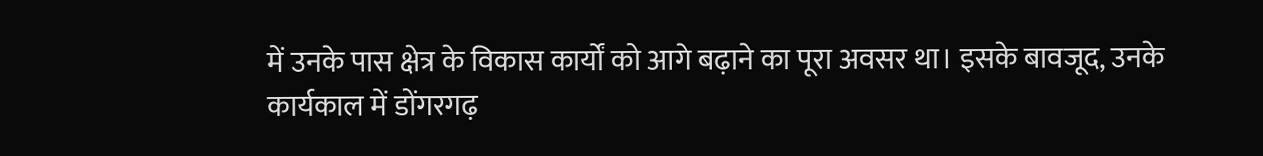में उनके पास क्षेत्र के विकास कार्यों को आगे बढ़ाने का पूरा अवसर था। इसके बावजूद, उनके कार्यकाल में डोंगरगढ़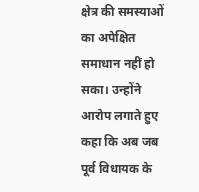क्षेत्र की समस्याओं का अपेक्षित समाधान नहीं हो सका। उन्होंने आरोप लगाते हुए कहा कि अब जब पूर्व विधायक के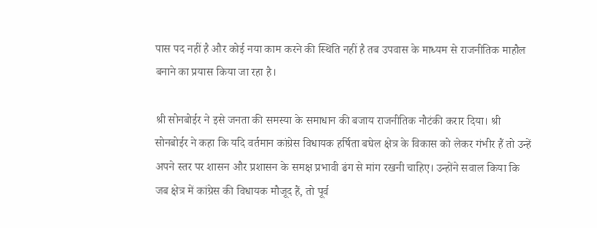पास पद नहीं है और कोई नया काम करने की स्थिति नहीं है तब उपवास के माध्यम से राजनीतिक माहौल बनाने का प्रयास किया जा रहा है।

श्री सोनबोईर ने इसे जनता की समस्या के समाधान की बजाय राजनीतिक नौटंकी करार दिया। श्री सोनबोईर ने कहा कि यदि वर्तमान कांग्रेस विधायक हर्षिता बघेल क्षेत्र के विकास को लेकर गंभीर हैं तो उन्हें अपने स्तर पर शासन और प्रशासन के समक्ष प्रभावी ढंग से मांग रखनी चाहिए। उन्होंने सवाल किया कि जब क्षेत्र में कांग्रेस की विधायक मौजूद हैं, तो पूर्व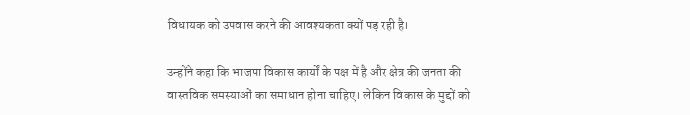विधायक को उपवास करने की आवश्यकता क्यों पड़ रही है।

उन्होंने कहा कि भाजपा विकास कार्यों के पक्ष में है और क्षेत्र की जनता की वास्तविक समस्याओं का समाधान होना चाहिए। लेकिन विकास के मुद्दों को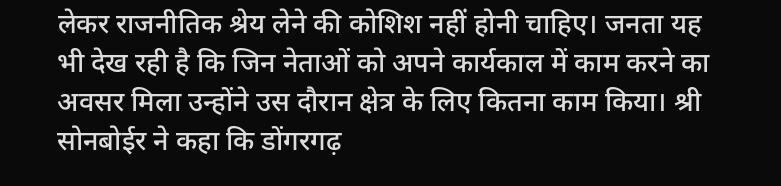लेकर राजनीतिक श्रेय लेने की कोशिश नहीं होनी चाहिए। जनता यह भी देख रही है कि जिन नेताओं को अपने कार्यकाल में काम करने का अवसर मिला उन्होंने उस दौरान क्षेत्र के लिए कितना काम किया। श्री सोनबोईर ने कहा कि डोंगरगढ़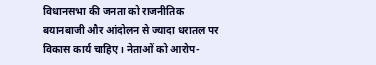विधानसभा की जनता को राजनीतिक बयानबाजी और आंदोलन से ज्यादा धरातल पर विकास कार्य चाहिए। नेताओं को आरोप-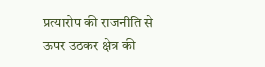प्रत्यारोप की राजनीति से ऊपर उठकर क्षेत्र की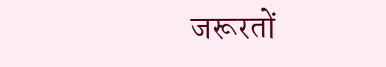जरूरतों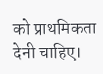को प्राथमिकता देनी चाहिए।